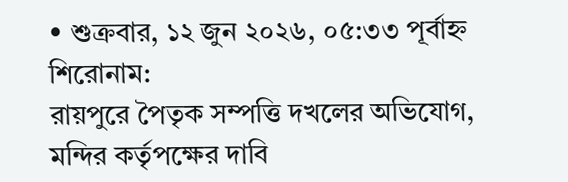• শুক্রবার, ১২ জুন ২০২৬, ০৫:৩৩ পূর্বাহ্ন
শিরোনাম:
রায়পুরে পৈতৃক সম্পত্তি দখলের অভিযোগ, মন্দির কর্তৃপক্ষের দাবি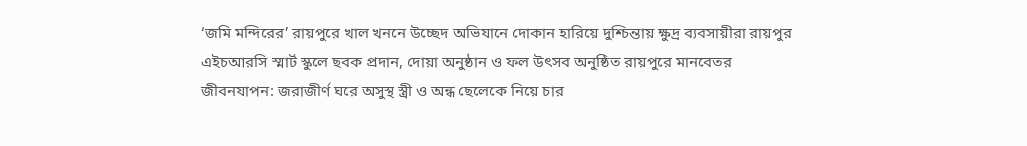‘জমি মন্দিরের’ রায়পুরে খাল খননে উচ্ছেদ অভিযানে দোকান হারিয়ে দুশ্চিন্তায় ক্ষুদ্র ব্যবসায়ীরা রায়পুর এইচআরসি স্মার্ট স্কুলে ছবক প্রদান, দোয়া অনুষ্ঠান ও ফল উৎসব অনুষ্ঠিত রায়পুরে মানবেতর জীবনযাপন: জরাজীর্ণ ঘরে অসুস্থ স্ত্রী ও অন্ধ ছেলেকে নিয়ে চার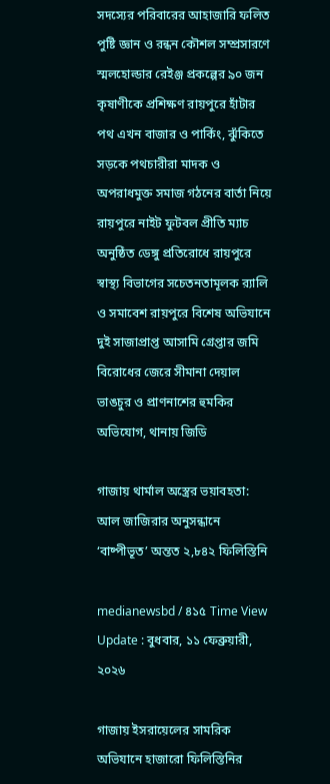সদস্যের পরিবারের আহাজারি ফলিত পুষ্টি জ্ঞান ও রন্ধন কৌশল সম্প্রসারণে স্মলহোল্ডার রেইঞ্জ প্রকল্পের ৯০ জন কৃষাণীকে প্রশিক্ষণ রায়পুরে হাঁটার পথ এখন বাজার ও পার্কিং, ঝুঁকিতে সড়কে পথচারীরা মাদক ও অপরাধমুক্ত সমাজ গঠনের বার্তা নিয়ে রায়পুরে নাইট ফুটবল প্রীতি ম্যাচ অনুষ্ঠিত ডেঙ্গু প্রতিরোধে রায়পুরে স্বাস্থ্য বিভাগের সচেতনতামূলক র‍্যালি ও সমাবেশ রায়পুরে বিশেষ অভিযানে দুই সাজাপ্রাপ্ত আসামি গ্রেপ্তার জমি বিরোধের জেরে সীমানা দেয়াল ভাঙচুর ও প্রাণনাশের হুমকির অভিযোগ, থানায় জিডি

গাজায় থার্মাল অস্ত্রের ভয়াবহতা: আল জাজিরার অনুসন্ধানে ‘বাষ্পীভূত’ অন্তত ২,৮৪২ ফিলিস্তিনি

medianewsbd / ৪১৫ Time View
Update : বুধবার, ১১ ফেব্রুয়ারী, ২০২৬

গাজায় ইসরায়েলের সামরিক অভিযানে হাজারো ফিলিস্তিনির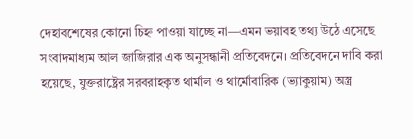দেহাবশেষের কোনো চিহ্ন পাওয়া যাচ্ছে না—এমন ভয়াবহ তথ্য উঠে এসেছে সংবাদমাধ্যম আল জাজিরার এক অনুসন্ধানী প্রতিবেদনে। প্রতিবেদনে দাবি করা হয়েছে, যুক্তরাষ্ট্রের সরবরাহকৃত থার্মাল ও থার্মোবারিক (ভ্যাকুয়াম) অস্ত্র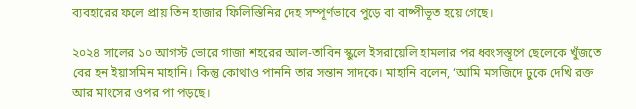ব্যবহারের ফলে প্রায় তিন হাজার ফিলিস্তিনির দেহ সম্পূর্ণভাবে পুড়ে বা বাষ্পীভূত হয়ে গেছে।

২০২৪ সালের ১০ আগস্ট ভোরে গাজা শহরের আল-তাবিন স্কুলে ইসরায়েলি হামলার পর ধ্বংসস্তূপে ছেলেকে খুঁজতে বের হন ইয়াসমিন মাহানি। কিন্তু কোথাও পাননি তার সন্তান সাদকে। মাহানি বলেন, ‘আমি মসজিদে ঢুকে দেখি রক্ত আর মাংসের ওপর পা পড়ছে।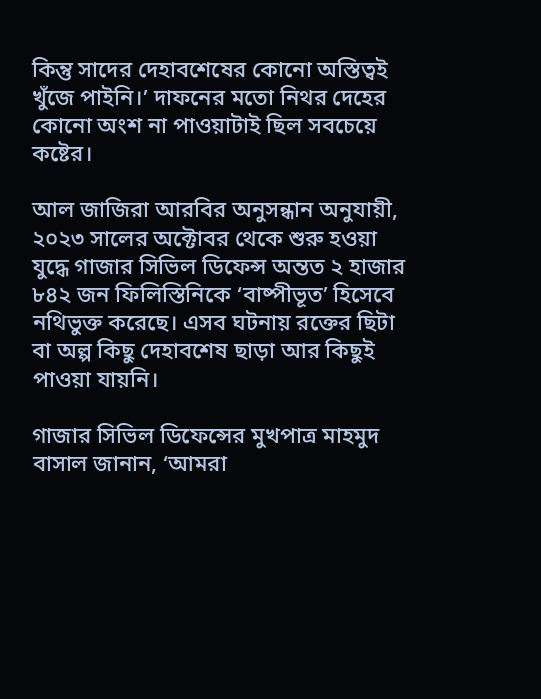কিন্তু সাদের দেহাবশেষের কোনো অস্তিত্বই খুঁজে পাইনি।’ দাফনের মতো নিথর দেহের কোনো অংশ না পাওয়াটাই ছিল সবচেয়ে কষ্টের।

আল জাজিরা আরবির অনুসন্ধান অনুযায়ী, ২০২৩ সালের অক্টোবর থেকে শুরু হওয়া যুদ্ধে গাজার সিভিল ডিফেন্স অন্তত ২ হাজার ৮৪২ জন ফিলিস্তিনিকে ‘বাষ্পীভূত’ হিসেবে নথিভুক্ত করেছে। এসব ঘটনায় রক্তের ছিটা বা অল্প কিছু দেহাবশেষ ছাড়া আর কিছুই পাওয়া যায়নি।

গাজার সিভিল ডিফেন্সের মুখপাত্র মাহমুদ বাসাল জানান, ‘আমরা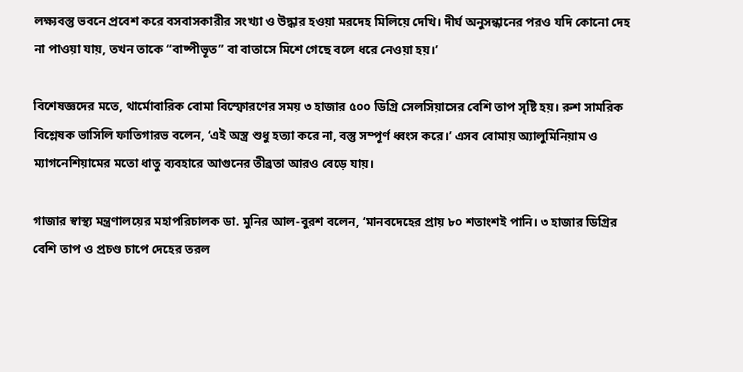লক্ষ্যবস্তু ভবনে প্রবেশ করে বসবাসকারীর সংখ্যা ও উদ্ধার হওয়া মরদেহ মিলিয়ে দেখি। দীর্ঘ অনুসন্ধানের পরও যদি কোনো দেহ না পাওয়া যায়, তখন তাকে “বাষ্পীভূত” বা বাতাসে মিশে গেছে বলে ধরে নেওয়া হয়।’

বিশেষজ্ঞদের মতে, থার্মোবারিক বোমা বিস্ফোরণের সময় ৩ হাজার ৫০০ ডিগ্রি সেলসিয়াসের বেশি তাপ সৃষ্টি হয়। রুশ সামরিক বিশ্লেষক ভাসিলি ফাতিগারভ বলেন, ‘এই অস্ত্র শুধু হত্যা করে না, বস্তু সম্পূর্ণ ধ্বংস করে।’ এসব বোমায় অ্যালুমিনিয়াম ও ম্যাগনেশিয়ামের মতো ধাতু ব্যবহারে আগুনের তীব্রতা আরও বেড়ে যায়।

গাজার স্বাস্থ্য মন্ত্রণালয়ের মহাপরিচালক ডা. মুনির আল-বুরশ বলেন, ‘মানবদেহের প্রায় ৮০ শতাংশই পানি। ৩ হাজার ডিগ্রির বেশি তাপ ও প্রচণ্ড চাপে দেহের তরল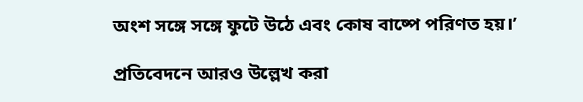অংশ সঙ্গে সঙ্গে ফুটে উঠে এবং কোষ বাষ্পে পরিণত হয়।’

প্রতিবেদনে আরও উল্লেখ করা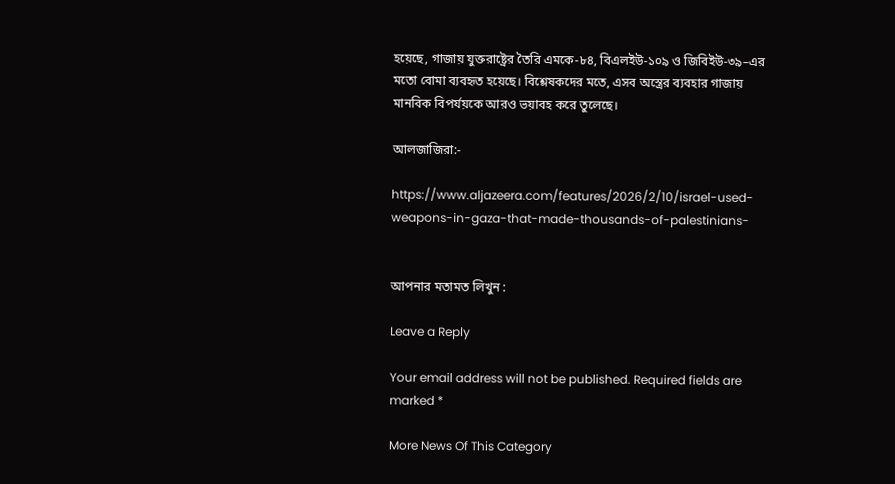হয়েছে, গাজায় যুক্তরাষ্ট্রের তৈরি এমকে-৮৪, বিএলইউ-১০৯ ও জিবিইউ-৩৯–এর মতো বোমা ব্যবহৃত হয়েছে। বিশ্লেষকদের মতে, এসব অস্ত্রের ব্যবহার গাজায় মানবিক বিপর্যয়কে আরও ভয়াবহ করে তুলেছে।

আলজাজিরা:-

https://www.aljazeera.com/features/2026/2/10/israel-used-weapons-in-gaza-that-made-thousands-of-palestinians-


আপনার মতামত লিখুন :

Leave a Reply

Your email address will not be published. Required fields are marked *

More News Of This Category